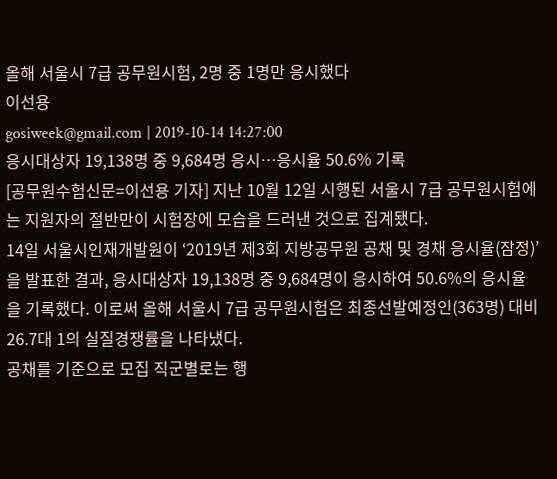올해 서울시 7급 공무원시험, 2명 중 1명만 응시했다
이선용
gosiweek@gmail.com | 2019-10-14 14:27:00
응시대상자 19,138명 중 9,684명 응시…응시율 50.6% 기록
[공무원수험신문=이선용 기자] 지난 10월 12일 시행된 서울시 7급 공무원시험에는 지원자의 절반만이 시험장에 모습을 드러낸 것으로 집계됐다.
14일 서울시인재개발원이 ‘2019년 제3회 지방공무원 공채 및 경채 응시율(잠정)’을 발표한 결과, 응시대상자 19,138명 중 9,684명이 응시하여 50.6%의 응시율을 기록했다. 이로써 올해 서울시 7급 공무원시험은 최종선발예정인(363명) 대비 26.7대 1의 실질경쟁률을 나타냈다.
공채를 기준으로 모집 직군별로는 행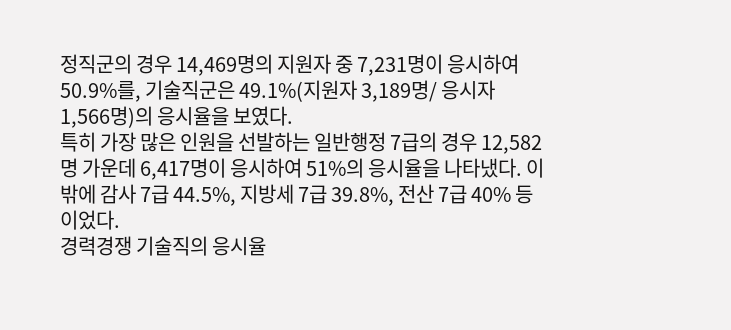정직군의 경우 14,469명의 지원자 중 7,231명이 응시하여 50.9%를, 기술직군은 49.1%(지원자 3,189명/ 응시자 1,566명)의 응시율을 보였다.
특히 가장 많은 인원을 선발하는 일반행정 7급의 경우 12,582명 가운데 6,417명이 응시하여 51%의 응시율을 나타냈다. 이 밖에 감사 7급 44.5%, 지방세 7급 39.8%, 전산 7급 40% 등이었다.
경력경쟁 기술직의 응시율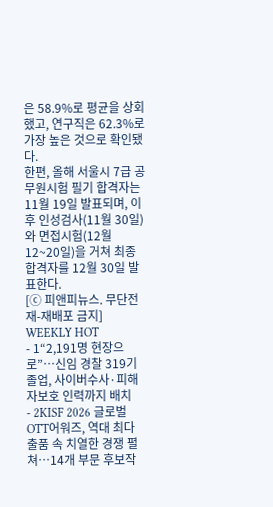은 58.9%로 평균을 상회했고, 연구직은 62.3%로 가장 높은 것으로 확인됐다.
한편, 올해 서울시 7급 공무원시험 필기 합격자는 11월 19일 발표되며, 이후 인성검사(11월 30일)와 면접시험(12월 12~20일)을 거쳐 최종합격자를 12월 30일 발표한다.
[ⓒ 피앤피뉴스. 무단전재-재배포 금지]
WEEKLY HOT
- 1“2,191명 현장으로”…신임 경찰 319기 졸업, 사이버수사·피해자보호 인력까지 배치
- 2KISF 2026 글로벌OTT어워즈, 역대 최다 출품 속 치열한 경쟁 펼쳐…14개 부문 후보작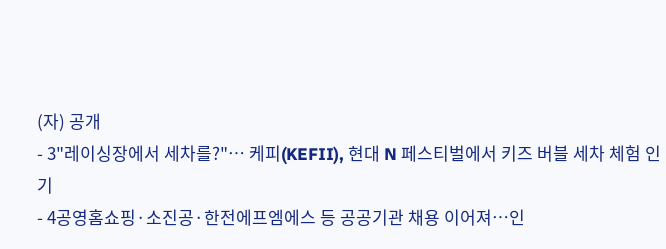(자) 공개
- 3"레이싱장에서 세차를?"… 케피(KEFII), 현대 N 페스티벌에서 키즈 버블 세차 체험 인기
- 4공영홈쇼핑·소진공·한전에프엠에스 등 공공기관 채용 이어져…인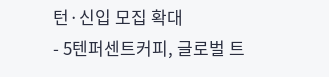턴·신입 모집 확대
- 5텐퍼센트커피, 글로벌 트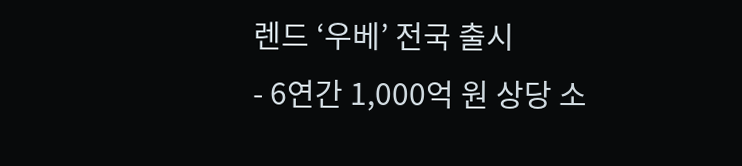렌드 ‘우베’ 전국 출시
- 6연간 1,000억 원 상당 소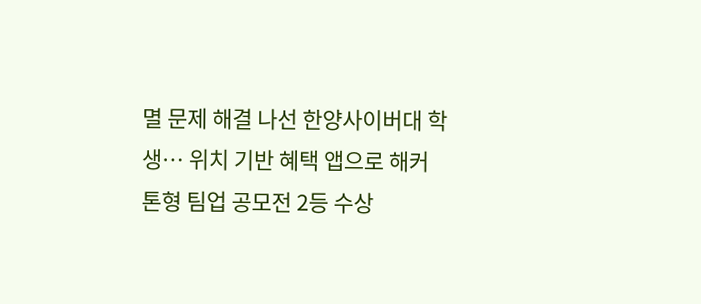멸 문제 해결 나선 한양사이버대 학생… 위치 기반 혜택 앱으로 해커톤형 팀업 공모전 2등 수상